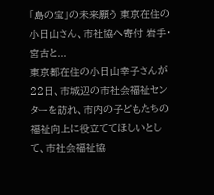「島の宝」の未来願う 東京在住の小日山さん、市社協へ寄付 岩手・宮古と...
東京都在住の小日山幸子さんが22日、市城辺の市社会福祉センターを訪れ、市内の子どもたちの福祉向上に役立ててほしいとして、市社会福祉協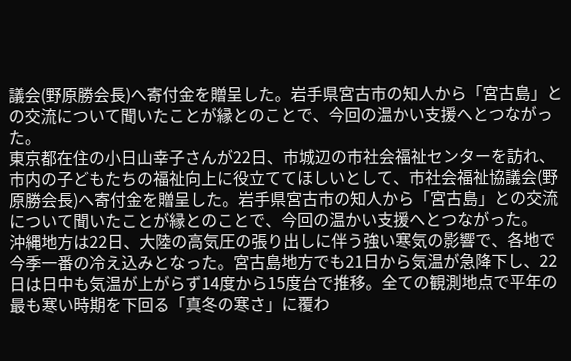議会(野原勝会長)へ寄付金を贈呈した。岩手県宮古市の知人から「宮古島」との交流について聞いたことが縁とのことで、今回の温かい支援へとつながった。
東京都在住の小日山幸子さんが22日、市城辺の市社会福祉センターを訪れ、市内の子どもたちの福祉向上に役立ててほしいとして、市社会福祉協議会(野原勝会長)へ寄付金を贈呈した。岩手県宮古市の知人から「宮古島」との交流について聞いたことが縁とのことで、今回の温かい支援へとつながった。
沖縄地方は22日、大陸の高気圧の張り出しに伴う強い寒気の影響で、各地で今季一番の冷え込みとなった。宮古島地方でも21日から気温が急降下し、22日は日中も気温が上がらず14度から15度台で推移。全ての観測地点で平年の最も寒い時期を下回る「真冬の寒さ」に覆わ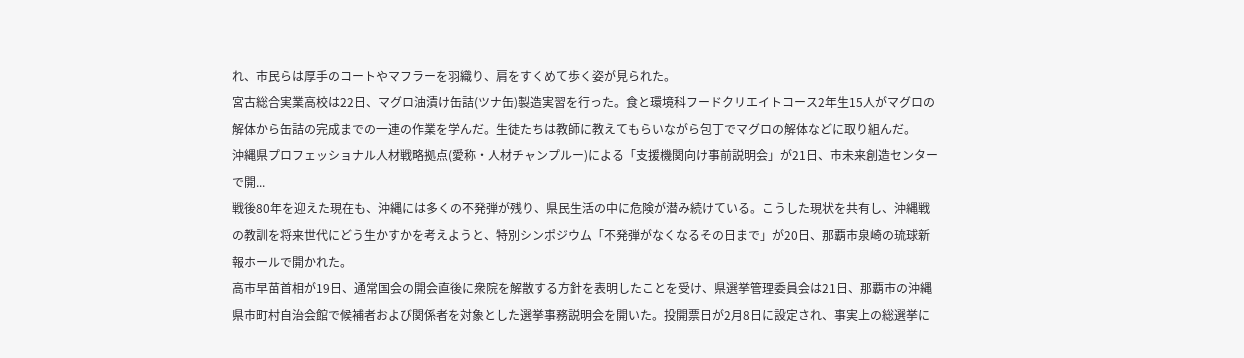れ、市民らは厚手のコートやマフラーを羽織り、肩をすくめて歩く姿が見られた。
宮古総合実業高校は22日、マグロ油漬け缶詰(ツナ缶)製造実習を行った。食と環境科フードクリエイトコース2年生15人がマグロの解体から缶詰の完成までの一連の作業を学んだ。生徒たちは教師に教えてもらいながら包丁でマグロの解体などに取り組んだ。
沖縄県プロフェッショナル人材戦略拠点(愛称・人材チャンプルー)による「支援機関向け事前説明会」が21日、市未来創造センターで開...
戦後80年を迎えた現在も、沖縄には多くの不発弾が残り、県民生活の中に危険が潜み続けている。こうした現状を共有し、沖縄戦の教訓を将来世代にどう生かすかを考えようと、特別シンポジウム「不発弾がなくなるその日まで」が20日、那覇市泉崎の琉球新報ホールで開かれた。
高市早苗首相が19日、通常国会の開会直後に衆院を解散する方針を表明したことを受け、県選挙管理委員会は21日、那覇市の沖縄県市町村自治会館で候補者および関係者を対象とした選挙事務説明会を開いた。投開票日が2月8日に設定され、事実上の総選挙に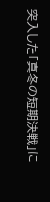突入した「真冬の短期決戦」に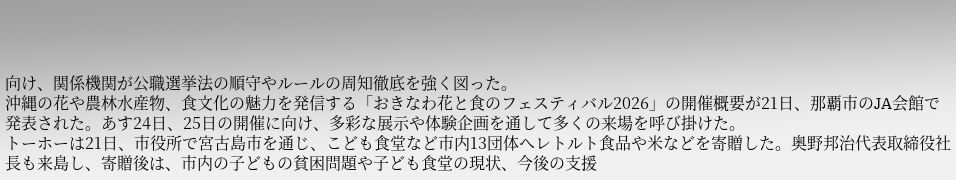向け、関係機関が公職選挙法の順守やルールの周知徹底を強く図った。
沖縄の花や農林水産物、食文化の魅力を発信する「おきなわ花と食のフェスティバル2026」の開催概要が21日、那覇市のJA会館で発表された。あす24日、25日の開催に向け、多彩な展示や体験企画を通して多くの来場を呼び掛けた。
トーホーは21日、市役所で宮古島市を通じ、こども食堂など市内13団体へレトルト食品や米などを寄贈した。奥野邦治代表取締役社長も来島し、寄贈後は、市内の子どもの貧困問題や子ども食堂の現状、今後の支援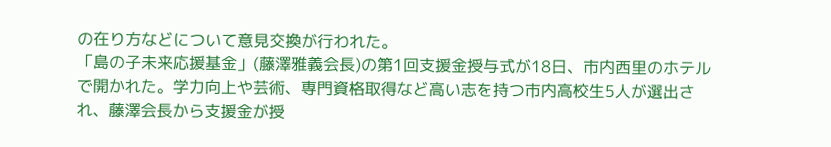の在り方などについて意見交換が行われた。
「島の子未来応援基金」(藤澤雅義会長)の第1回支援金授与式が18日、市内西里のホテルで開かれた。学力向上や芸術、専門資格取得など高い志を持つ市内高校生5人が選出され、藤澤会長から支援金が授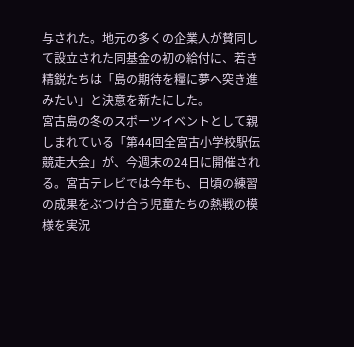与された。地元の多くの企業人が賛同して設立された同基金の初の給付に、若き精鋭たちは「島の期待を糧に夢へ突き進みたい」と決意を新たにした。
宮古島の冬のスポーツイベントとして親しまれている「第44回全宮古小学校駅伝競走大会」が、今週末の24日に開催される。宮古テレビでは今年も、日頃の練習の成果をぶつけ合う児童たちの熱戦の模様を実況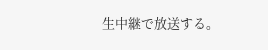生中継で放送する。